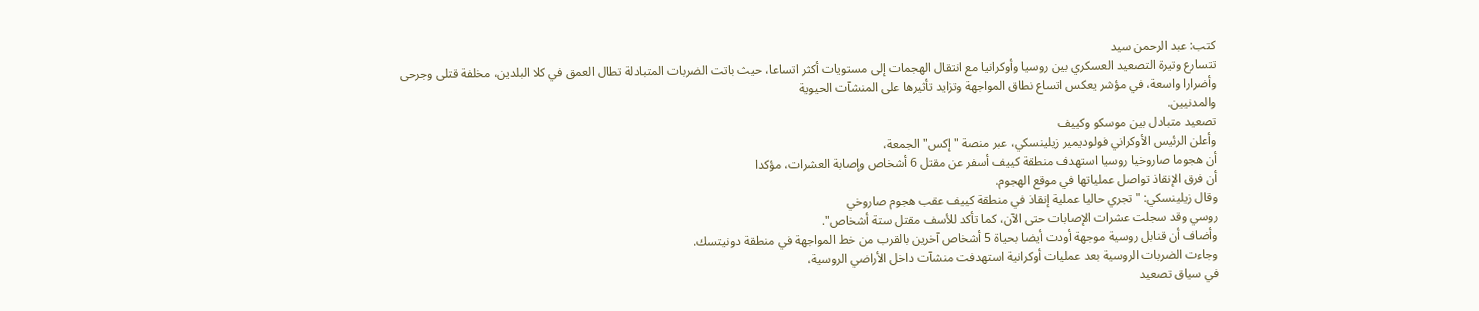كتب: عبد الرحمن سيد
تتسارع وتيرة التصعيد العسكري بين روسيا وأوكرانيا مع انتقال الهجمات إلى مستويات أكثر اتساعا، حيث باتت الضربات المتبادلة تطال العمق في كلا البلدين، مخلفة قتلى وجرحى وأضرارا واسعة، في مؤشر يعكس اتساع نطاق المواجهة وتزايد تأثيرها على المنشآت الحيوية
والمدنيين.
تصعيد متبادل بين موسكو وكييف
وأعلن الرئيس الأوكراني فولوديمير زيلينسكي، عبر منصة "إكس" الجمعة،
أن هجوما صاروخيا روسيا استهدف منطقة كييف أسفر عن مقتل 6 أشخاص وإصابة العشرات، مؤكدا
أن فرق الإنقاذ تواصل عملياتها في موقع الهجوم.
وقال زيلينسكي: "تجري حاليا عملية إنقاذ في منطقة كييف عقب هجوم صاروخي
روسي وقد سجلت عشرات الإصابات حتى الآن، كما تأكد للأسف مقتل ستة أشخاص".
وأضاف أن قنابل روسية موجهة أودت أيضا بحياة 5 أشخاص آخرين بالقرب من خط المواجهة في منطقة دونيتسك.
وجاءت الضربات الروسية بعد عمليات أوكرانية استهدفت منشآت داخل الأراضي الروسية،
في سياق تصعيد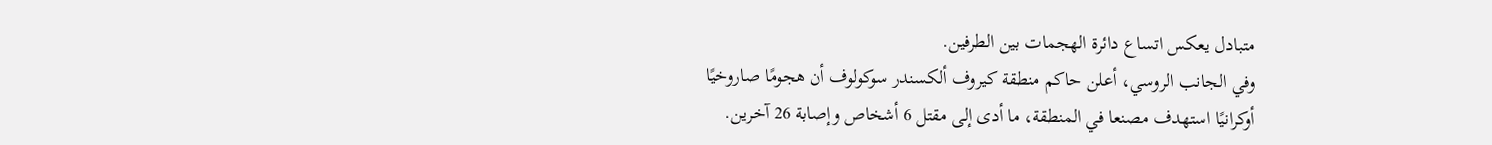متبادل يعكس اتساع دائرة الهجمات بين الطرفين.
وفي الجانب الروسي، أعلن حاكم منطقة كيروف ألكسندر سوكولوف أن هجومًا صاروخيًا
أوكرانيًا استهدف مصنعا في المنطقة، ما أدى إلى مقتل 6 أشخاص وإصابة 26 آخرين.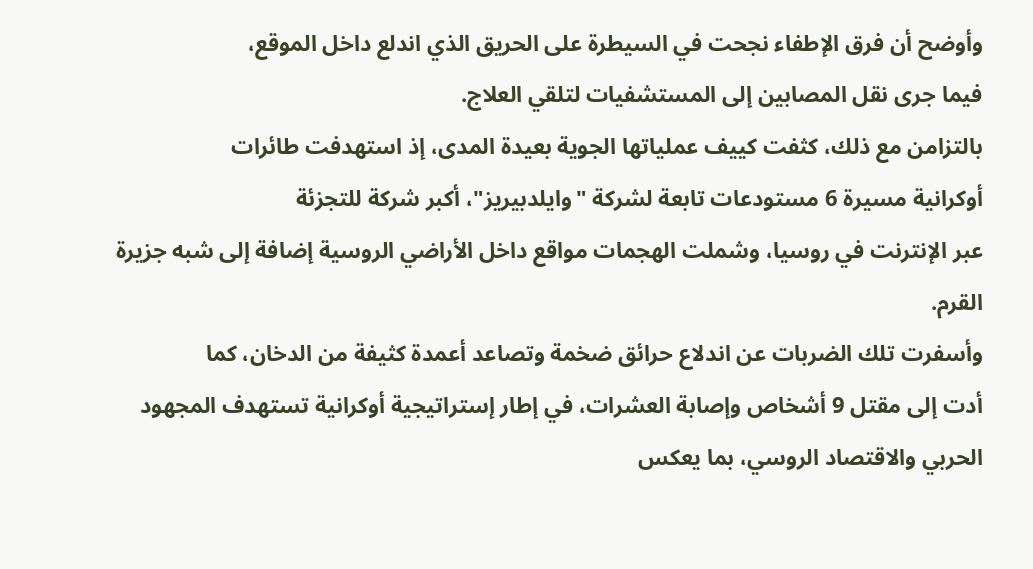وأوضح أن فرق الإطفاء نجحت في السيطرة على الحريق الذي اندلع داخل الموقع،
فيما جرى نقل المصابين إلى المستشفيات لتلقي العلاج.
بالتزامن مع ذلك، كثفت كييف عملياتها الجوية بعيدة المدى، إذ استهدفت طائرات
أوكرانية مسيرة 6 مستودعات تابعة لشركة "وايلدبيريز"، أكبر شركة للتجزئة
عبر الإنترنت في روسيا، وشملت الهجمات مواقع داخل الأراضي الروسية إضافة إلى شبه جزيرة
القرم.
وأسفرت تلك الضربات عن اندلاع حرائق ضخمة وتصاعد أعمدة كثيفة من الدخان، كما
أدت إلى مقتل 9 أشخاص وإصابة العشرات، في إطار إستراتيجية أوكرانية تستهدف المجهود
الحربي والاقتصاد الروسي، بما يعكس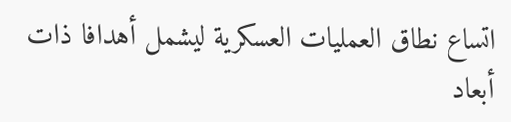اتساع نطاق العمليات العسكرية ليشمل أهدافا ذات
أبعاد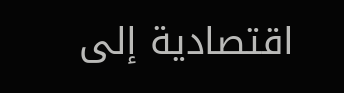اقتصادية إلى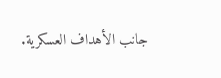جانب الأهداف العسكرية.